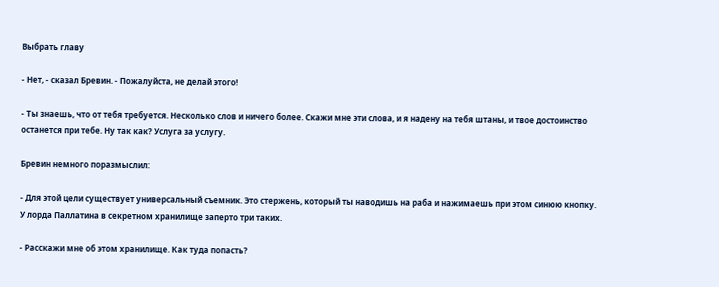Выбрать главу

- Нет, - сказал Бревин. - Пожалуйста, не делай этого!

- Ты знаешь, что от тебя требуется. Несколько слов и ничего более. Скажи мне эти слова, и я надену на тебя штаны, и твое достоинство останется при тебе. Ну так как? Услуга за услугу.

Бревин немного поразмыслил:

- Для этой цели существует универсальный съемник. Это стержень, который ты наводишь на раба и нажимаешь при этом синюю кнопку. У лорда Паллатина в секретном хранилище заперто три таких.

- Расскажи мне об этом хранилище. Как туда попасть?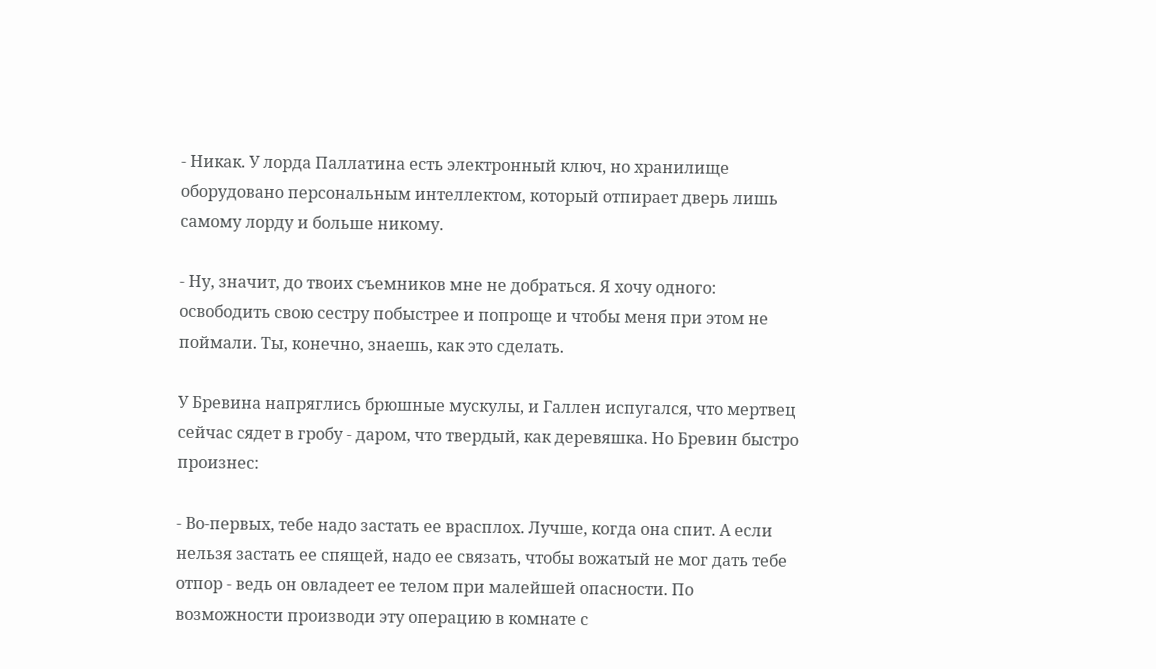- Никак. У лорда Паллатина есть электронный ключ, но хранилище оборудовано персональным интеллектом, который отпирает дверь лишь самому лорду и больше никому.

- Ну, значит, до твоих съемников мне не добраться. Я хочу одного: освободить свою сестру побыстрее и попроще и чтобы меня при этом не поймали. Ты, конечно, знаешь, как это сделать.

У Бревина напряглись брюшные мускулы, и Галлен испугался, что мертвец сейчас сядет в гробу - даром, что твердый, как деревяшка. Но Бревин быстро произнес:

- Во-первых, тебе надо застать ее врасплох. Лучше, когда она спит. А если нельзя застать ее спящей, надо ее связать, чтобы вожатый не мог дать тебе отпор - ведь он овладеет ее телом при малейшей опасности. По возможности производи эту операцию в комнате с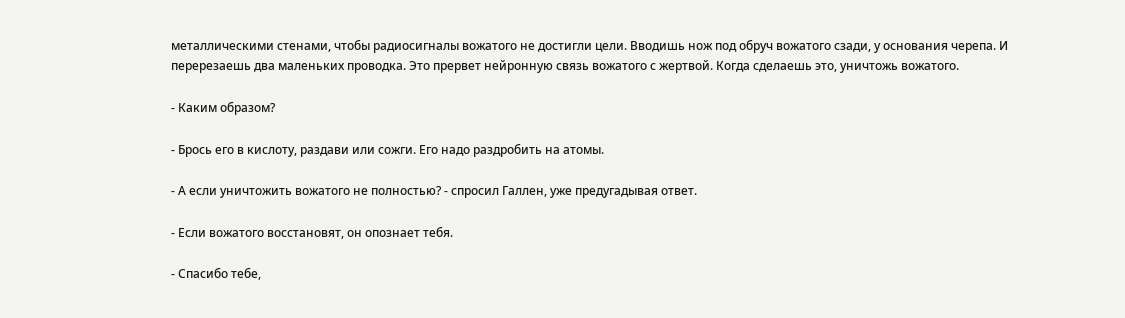металлическими стенами, чтобы радиосигналы вожатого не достигли цели. Вводишь нож под обруч вожатого сзади, у основания черепа. И перерезаешь два маленьких проводка. Это прервет нейронную связь вожатого с жертвой. Когда сделаешь это, уничтожь вожатого.

- Каким образом?

- Брось его в кислоту, раздави или сожги. Его надо раздробить на атомы.

- А если уничтожить вожатого не полностью? - спросил Галлен, уже предугадывая ответ.

- Если вожатого восстановят, он опознает тебя.

- Спасибо тебе,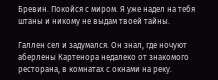Бревин. Покойся с миром. Я уже надел на тебя штаны и никому не выдам твоей тайны.

Галлен сел и задумался. Он знал, где ночуют аберлены Картенора недалеко от знакомого ресторана, в комнатах с окнами на реку.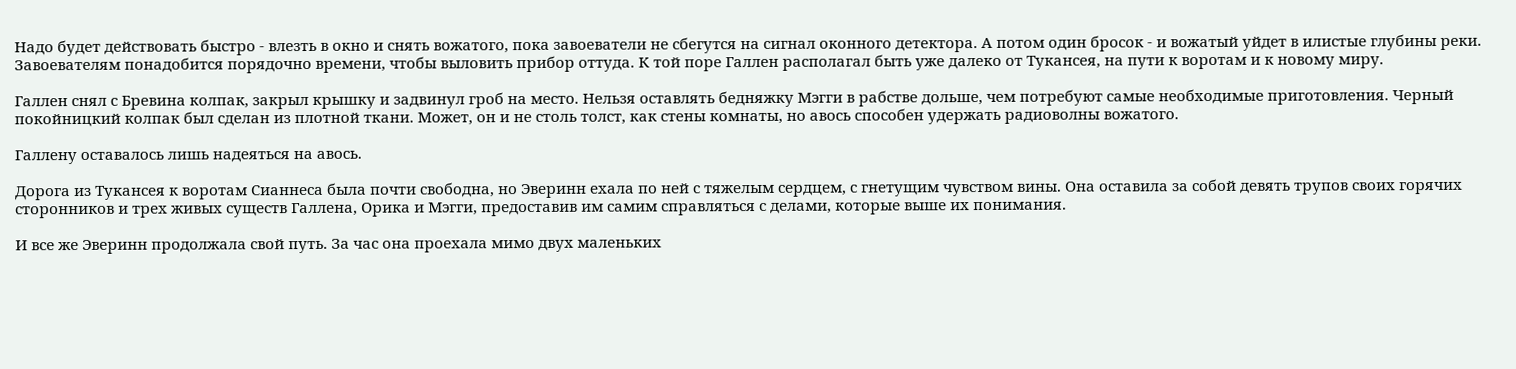Надо будет действовать быстро - влезть в окно и снять вожатого, пока завоеватели не сбегутся на сигнал оконного детектора. А потом один бросок - и вожатый уйдет в илистые глубины реки. Завоевателям понадобится порядочно времени, чтобы выловить прибор оттуда. К той поре Галлен располагал быть уже далеко от Тукансея, на пути к воротам и к новому миру.

Галлен снял с Бревина колпак, закрыл крышку и задвинул гроб на место. Нельзя оставлять бедняжку Мэгги в рабстве дольше, чем потребуют самые необходимые приготовления. Черный покойницкий колпак был сделан из плотной ткани. Может, он и не столь толст, как стены комнаты, но авось способен удержать радиоволны вожатого.

Галлену оставалось лишь надеяться на авось.

Дорога из Тукансея к воротам Сианнеса была почти свободна, но Эверинн ехала по ней с тяжелым сердцем, с гнетущим чувством вины. Она оставила за собой девять трупов своих горячих сторонников и трех живых существ Галлена, Орика и Мэгги, предоставив им самим справляться с делами, которые выше их понимания.

И все же Эверинн продолжала свой путь. За час она проехала мимо двух маленьких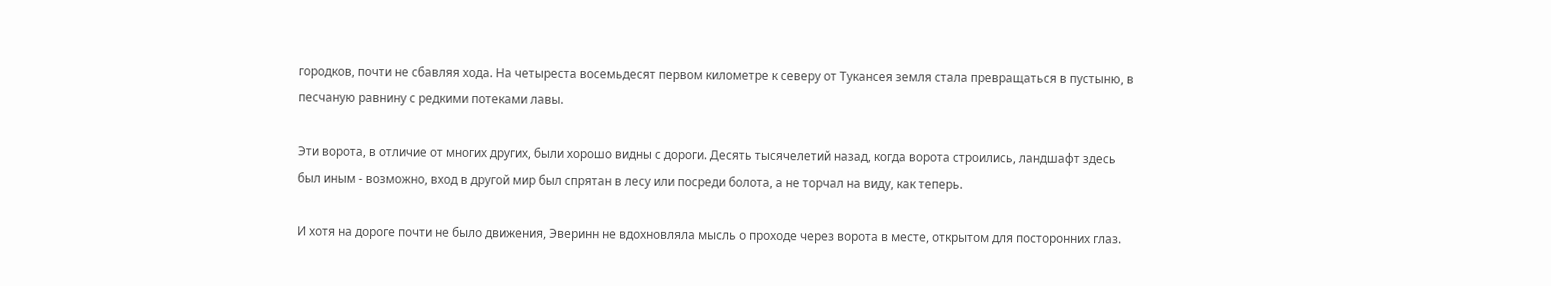городков, почти не сбавляя хода. На четыреста восемьдесят первом километре к северу от Тукансея земля стала превращаться в пустыню, в песчаную равнину с редкими потеками лавы.

Эти ворота, в отличие от многих других, были хорошо видны с дороги. Десять тысячелетий назад, когда ворота строились, ландшафт здесь был иным - возможно, вход в другой мир был спрятан в лесу или посреди болота, а не торчал на виду, как теперь.

И хотя на дороге почти не было движения, Эверинн не вдохновляла мысль о проходе через ворота в месте, открытом для посторонних глаз.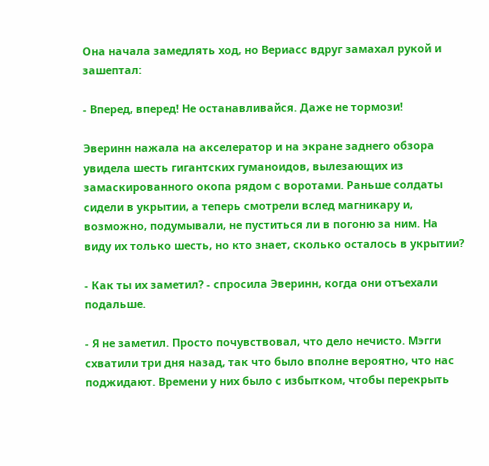Она начала замедлять ход, но Вериасс вдруг замахал рукой и зашептал:

- Вперед, вперед! Не останавливайся. Даже не тормози!

Эверинн нажала на акселератор и на экране заднего обзора увидела шесть гигантских гуманоидов, вылезающих из замаскированного окопа рядом с воротами. Раньше солдаты сидели в укрытии, а теперь смотрели вслед магникару и, возможно, подумывали, не пуститься ли в погоню за ним. На виду их только шесть, но кто знает, сколько осталось в укрытии?

- Как ты их заметил? - спросила Эверинн, когда они отъехали подальше.

- Я не заметил. Просто почувствовал, что дело нечисто. Мэгги схватили три дня назад, так что было вполне вероятно, что нас поджидают. Времени у них было с избытком, чтобы перекрыть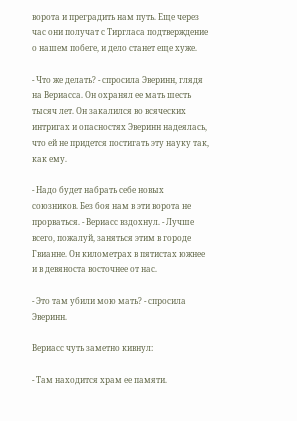ворота и преградить нам путь. Еще через час они получат с Тиргласа подтверждение о нашем побеге, и дело станет еще хуже.

- Что же делать? - спросила Эверинн, глядя на Вериасса. Он охранял ее мать шесть тысяч лет. Он закалился во всяческих интригах и опасностях Эверинн надеялась, что ей не придется постигать эту науку так, как ему.

- Надо будет набрать себе новых союзников. Без боя нам в эти ворота не прорваться. - Вериасс вздохнул. - Лучше всего, пожалуй, заняться этим в городе Гвианне. Он километрах в пятистах южнее и в девяноста восточнее от нас.

- Это там убили мою мать? - спросила Эверинн.

Вериасс чуть заметно кивнул:

- Там находится храм ее памяти.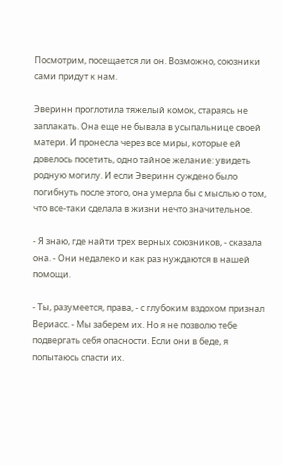Посмотрим, посещается ли он. Возможно, союзники сами придут к нам.

Эверинн проглотила тяжелый комок, стараясь не заплакать. Она еще не бывала в усыпальнице своей матери. И пронесла через все миры, которые ей довелось посетить, одно тайное желание: увидеть родную могилу. И если Эверинн суждено было погибнуть после этого, она умерла бы с мыслью о том, что все-таки сделала в жизни нечто значительное.

- Я знаю, где найти трех верных союзников, - сказала она. - Они недалеко и как раз нуждаются в нашей помощи.

- Ты, разумеется, права, - с глубоким вздохом признал Вериасс. - Мы заберем их. Но я не позволю тебе подвергать себя опасности. Если они в беде, я попытаюсь спасти их.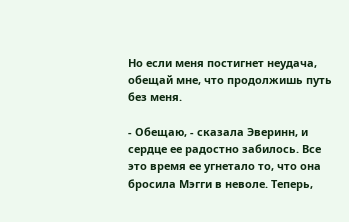Но если меня постигнет неудача, обещай мне, что продолжишь путь без меня.

- Обещаю, - сказала Эверинн, и сердце ее радостно забилось. Все это время ее угнетало то, что она бросила Мэгги в неволе. Теперь,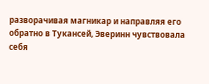разворачивая магникар и направляя его обратно в Тукансей, Эверинн чувствовала себя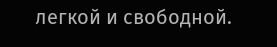легкой и свободной.